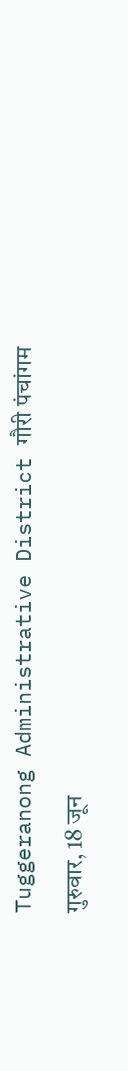Tuggeranong Administrative District गौरी पंचांगम
गुरुवार, 18 जून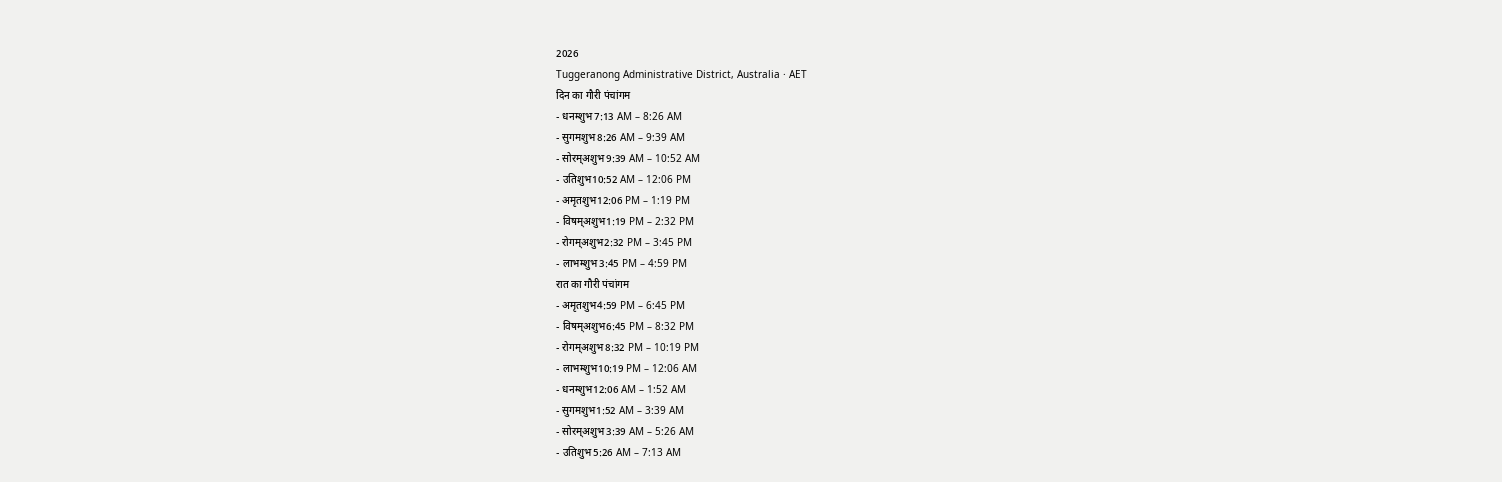2026
Tuggeranong Administrative District, Australia · AET
दिन का गौरी पंचांगम
- धनम्शुभ7:13 AM – 8:26 AM
- सुगमशुभ8:26 AM – 9:39 AM
- सोरम्अशुभ9:39 AM – 10:52 AM
- उतिशुभ10:52 AM – 12:06 PM
- अमृतशुभ12:06 PM – 1:19 PM
- विषम्अशुभ1:19 PM – 2:32 PM
- रोगम्अशुभ2:32 PM – 3:45 PM
- लाभम्शुभ3:45 PM – 4:59 PM
रात का गौरी पंचांगम
- अमृतशुभ4:59 PM – 6:45 PM
- विषम्अशुभ6:45 PM – 8:32 PM
- रोगम्अशुभ8:32 PM – 10:19 PM
- लाभम्शुभ10:19 PM – 12:06 AM
- धनम्शुभ12:06 AM – 1:52 AM
- सुगमशुभ1:52 AM – 3:39 AM
- सोरम्अशुभ3:39 AM – 5:26 AM
- उतिशुभ5:26 AM – 7:13 AM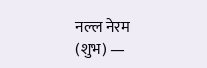नल्ल नेरम (शुभ) —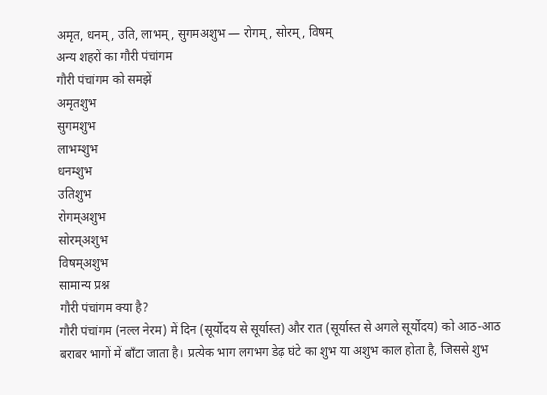अमृत, धनम्, उति, लाभम्, सुगमअशुभ — रोगम्, सोरम्, विषम्
अन्य शहरों का गौरी पंचांगम
गौरी पंचांगम को समझें
अमृतशुभ
सुगमशुभ
लाभम्शुभ
धनम्शुभ
उतिशुभ
रोगम्अशुभ
सोरम्अशुभ
विषम्अशुभ
सामान्य प्रश्न
गौरी पंचांगम क्या है?
गौरी पंचांगम (नल्ल नेरम) में दिन (सूर्योदय से सूर्यास्त) और रात (सूर्यास्त से अगले सूर्योदय) को आठ-आठ बराबर भागों में बाँटा जाता है। प्रत्येक भाग लगभग डेढ़ घंटे का शुभ या अशुभ काल होता है, जिससे शुभ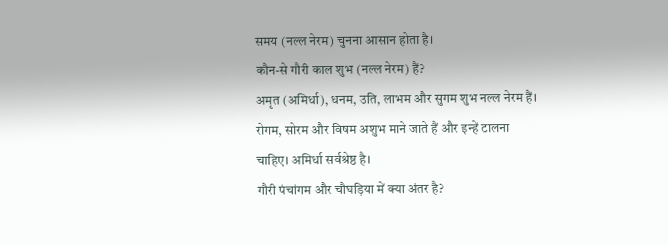समय (नल्ल नेरम) चुनना आसान होता है।
कौन-से गौरी काल शुभ (नल्ल नेरम) हैं?
अमृत (अमिर्धा), धनम, उति, लाभम और सुगम शुभ नल्ल नेरम हैं। रोगम, सोरम और विषम अशुभ माने जाते हैं और इन्हें टालना चाहिए। अमिर्धा सर्वश्रेष्ठ है।
गौरी पंचांगम और चौघड़िया में क्या अंतर है?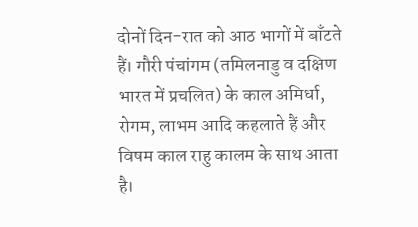दोनों दिन-रात को आठ भागों में बाँटते हैं। गौरी पंचांगम (तमिलनाडु व दक्षिण भारत में प्रचलित) के काल अमिर्धा, रोगम, लाभम आदि कहलाते हैं और विषम काल राहु कालम के साथ आता है।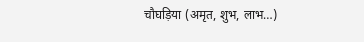चौघड़िया (अमृत, शुभ, लाभ…)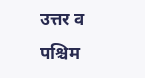उत्तर व पश्चिम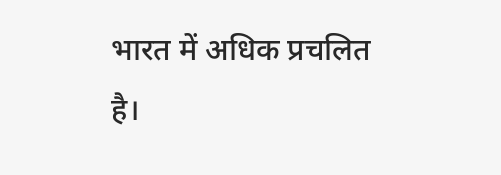भारत में अधिक प्रचलित है।